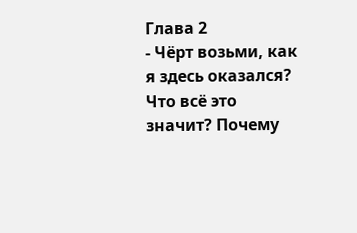Глава 2
- Чёрт возьми, как я здесь оказался? Что всё это значит? Почему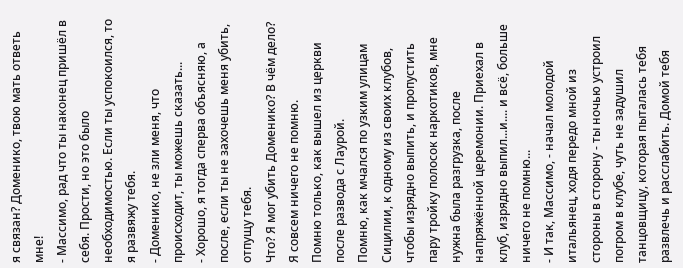я связан? Доменико, твою мать ответь мне!
- Массимо, рад что ты наконец пришёл в себя. Прости, но это было необходимостью. Если ты успокоился, то я развяжу тебя.
- Доменико, не зли меня, что происходит, ты можешь сказать...
- Хорошо, я тогда сперва объясняю, а после, если ты не захочешь меня убить, отпущу тебя.
Что? Я мог убить Доменико? В чём дело? Я совсем ничего не помню.
Помню только, как вышел из церкви после развода с Лаурой.
Помню, как мчался по узким улицам Сицилии, к одному из своих клубов, чтобы изрядно выпить, и пропустить пару тройку полосок наркотиков, мне нужна была разгрузка, после напряжённой церемонии. Приехал в клуб, изрядно выпил...и.... и всё, больше ничего не помню...
- И так, Массимо, - начал молодой итальянец, ходя передо мной из стороны в сторону - ты ночью устроил погром в клубе, чуть не задушил танцовщицу, которая пыталась тебя развлечь и расслабить. Домой тебя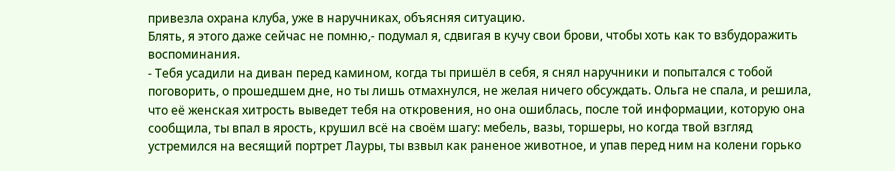привезла охрана клуба, уже в наручниках, объясняя ситуацию.
Блять, я этого даже сейчас не помню,- подумал я, сдвигая в кучу свои брови, чтобы хоть как то взбудоражить воспоминания.
- Тебя усадили на диван перед камином, когда ты пришёл в себя, я снял наручники и попытался с тобой поговорить, о прошедшем дне, но ты лишь отмахнулся, не желая ничего обсуждать. Ольга не спала, и решила, что её женская хитрость выведет тебя на откровения, но она ошиблась, после той информации, которую она сообщила, ты впал в ярость, крушил всё на своём шагу: мебель, вазы, торшеры, но когда твой взгляд устремился на весящий портрет Лауры, ты взвыл как раненое животное, и упав перед ним на колени горько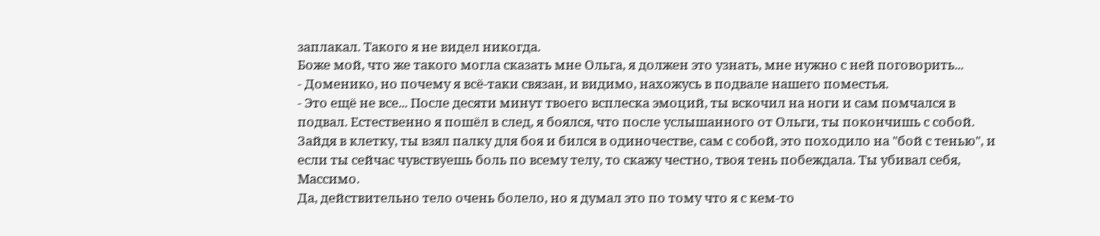заплакал. Такого я не видел никогда.
Боже мой, что же такого могла сказать мне Ольга, я должен это узнать, мне нужно с ней поговорить...
- Доменико, но почему я всё-таки связан, и видимо, нахожусь в подвале нашего поместья.
- Это ещё не все... После десяти минут твоего всплеска эмоций, ты вскочил на ноги и сам помчался в подвал. Естественно я пошёл в след, я боялся, что после услышанного от Ольги, ты покончишь с собой. Зайдя в клетку, ты взял палку для боя и бился в одиночестве, сам с собой, это походило на "бой с тенью", и если ты сейчас чувствуешь боль по всему телу, то скажу честно, твоя тень побеждала. Ты убивал себя, Массимо.
Да, действительно тело очень болело, но я думал это по тому что я с кем-то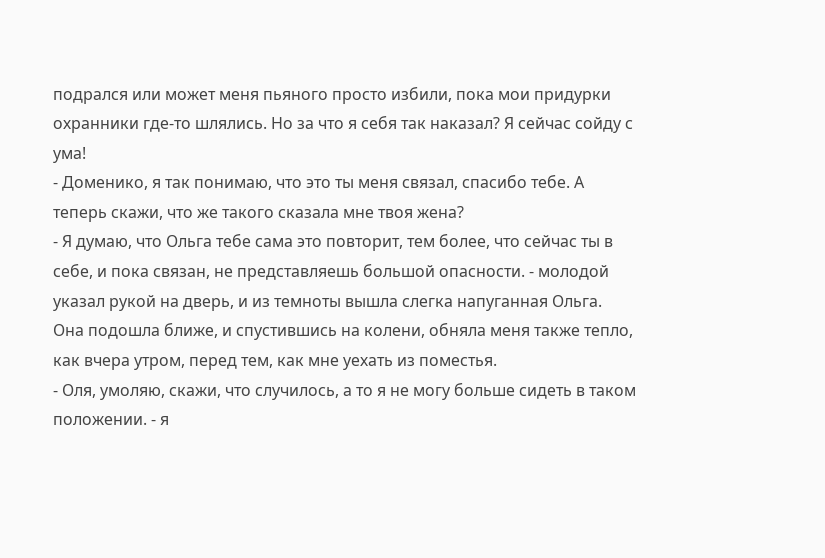подрался или может меня пьяного просто избили, пока мои придурки охранники где-то шлялись. Но за что я себя так наказал? Я сейчас сойду с ума!
- Доменико, я так понимаю, что это ты меня связал, спасибо тебе. А теперь скажи, что же такого сказала мне твоя жена?
- Я думаю, что Ольга тебе сама это повторит, тем более, что сейчас ты в себе, и пока связан, не представляешь большой опасности. - молодой указал рукой на дверь, и из темноты вышла слегка напуганная Ольга.
Она подошла ближе, и спустившись на колени, обняла меня также тепло, как вчера утром, перед тем, как мне уехать из поместья.
- Оля, умоляю, скажи, что случилось, а то я не могу больше сидеть в таком положении. - я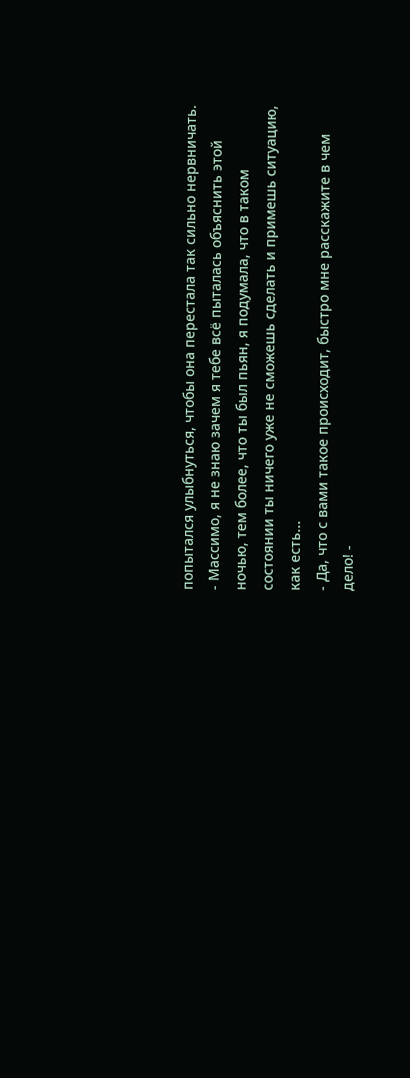попытался улыбнуться, чтобы она перестала так сильно нервничать.
- Массимо, я не знаю зачем я тебе всё пыталась объяснить этой ночью, тем более, что ты был пьян, я подумала, что в таком состоянии ты ничего уже не сможешь сделать и примешь ситуацию, как есть...
- Да, что с вами такое происходит, быстро мне расскажите в чем дело! -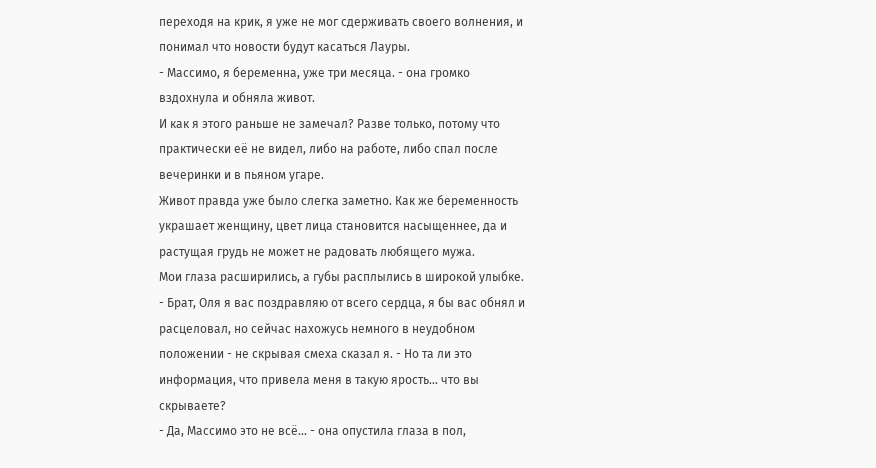переходя на крик, я уже не мог сдерживать своего волнения, и понимал что новости будут касаться Лауры.
- Массимо, я беременна, уже три месяца. - она громко вздохнула и обняла живот.
И как я этого раньше не замечал? Разве только, потому что практически её не видел, либо на работе, либо спал после вечеринки и в пьяном угаре.
Живот правда уже было слегка заметно. Как же беременность украшает женщину, цвет лица становится насыщеннее, да и растущая грудь не может не радовать любящего мужа.
Мои глаза расширились, а губы расплылись в широкой улыбке.
- Брат, Оля я вас поздравляю от всего сердца, я бы вас обнял и расцеловал, но сейчас нахожусь немного в неудобном положении - не скрывая смеха сказал я. - Но та ли это информация, что привела меня в такую ярость... что вы скрываете?
- Да, Массимо это не всё... - она опустила глаза в пол,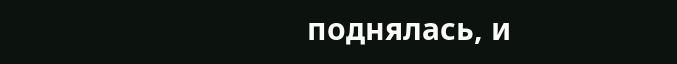поднялась, и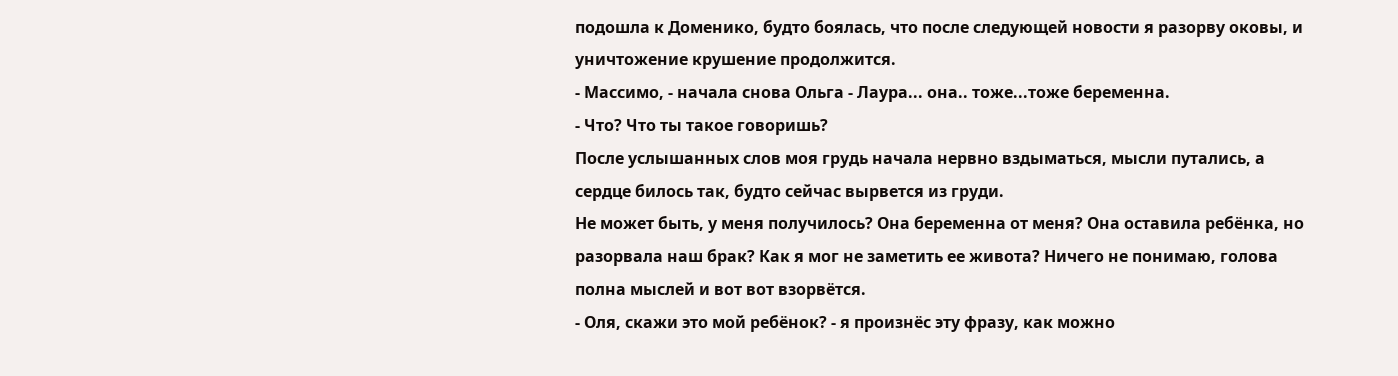подошла к Доменико, будто боялась, что после следующей новости я разорву оковы, и уничтожение крушение продолжится.
- Массимо, - начала снова Ольга - Лаура... она.. тоже...тоже беременна.
- Что? Что ты такое говоришь?
После услышанных слов моя грудь начала нервно вздыматься, мысли путались, а сердце билось так, будто сейчас вырвется из груди.
Не может быть, у меня получилось? Она беременна от меня? Она оставила ребёнка, но разорвала наш брак? Как я мог не заметить ее живота? Ничего не понимаю, голова полна мыслей и вот вот взорвётся.
- Оля, скажи это мой ребёнок? - я произнёс эту фразу, как можно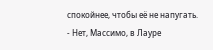спокойнее, чтобы её не напугать.
- Нет, Массимо, в Лауре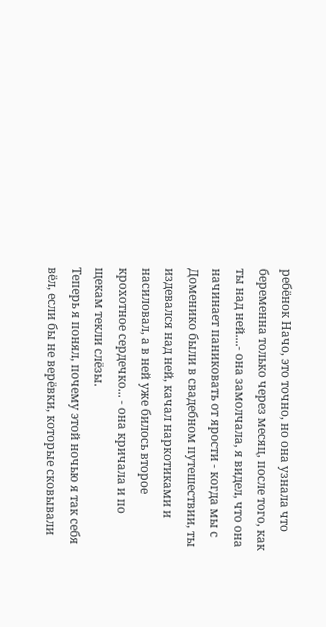ребёнок Начо, это точно, но она узнала что беременна только через месяц, после того, как ты над ней....- она замолчала, я видел, что она начинает паниковать от ярости - когда мы с Доменико были в свадебном путешествии, ты издевался над ней, качал наркотиками и насиловал, а в ней уже билось второе крохотное сердечко... - она кричала и по щекам текли слёзы.
Теперь я понял, почему этой ночью я так себя вёл, если бы не верёвки, которые сковывали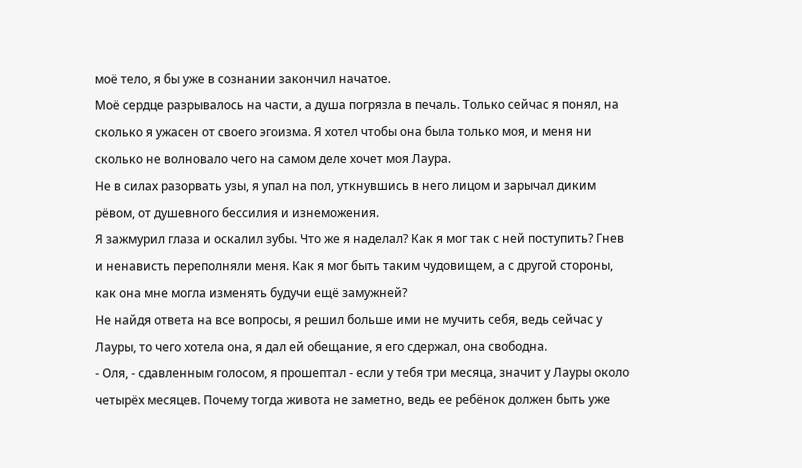моё тело, я бы уже в сознании закончил начатое.
Моё сердце разрывалось на части, а душа погрязла в печаль. Только сейчас я понял, на сколько я ужасен от своего эгоизма. Я хотел чтобы она была только моя, и меня ни сколько не волновало чего на самом деле хочет моя Лаура.
Не в силах разорвать узы, я упал на пол, уткнувшись в него лицом и зарычал диким рёвом, от душевного бессилия и изнеможения.
Я зажмурил глаза и оскалил зубы. Что же я наделал? Как я мог так с ней поступить? Гнев и ненависть переполняли меня. Как я мог быть таким чудовищем, а с другой стороны, как она мне могла изменять будучи ещё замужней?
Не найдя ответа на все вопросы, я решил больше ими не мучить себя, ведь сейчас у Лауры, то чего хотела она, я дал ей обещание, я его сдержал, она свободна.
- Оля, - сдавленным голосом, я прошептал - если у тебя три месяца, значит у Лауры около четырёх месяцев. Почему тогда живота не заметно, ведь ее ребёнок должен быть уже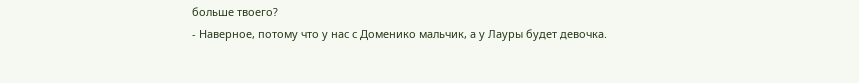больше твоего?
- Наверное, потому что у нас с Доменико мальчик, а у Лауры будет девочка.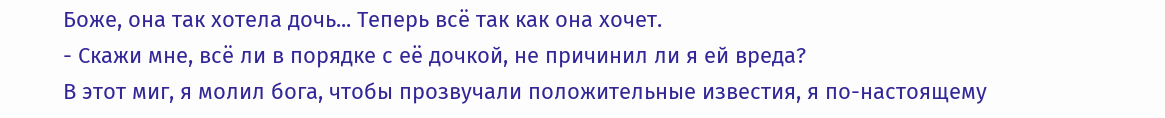Боже, она так хотела дочь... Теперь всё так как она хочет.
- Скажи мне, всё ли в порядке с её дочкой, не причинил ли я ей вреда?
В этот миг, я молил бога, чтобы прозвучали положительные известия, я по-настоящему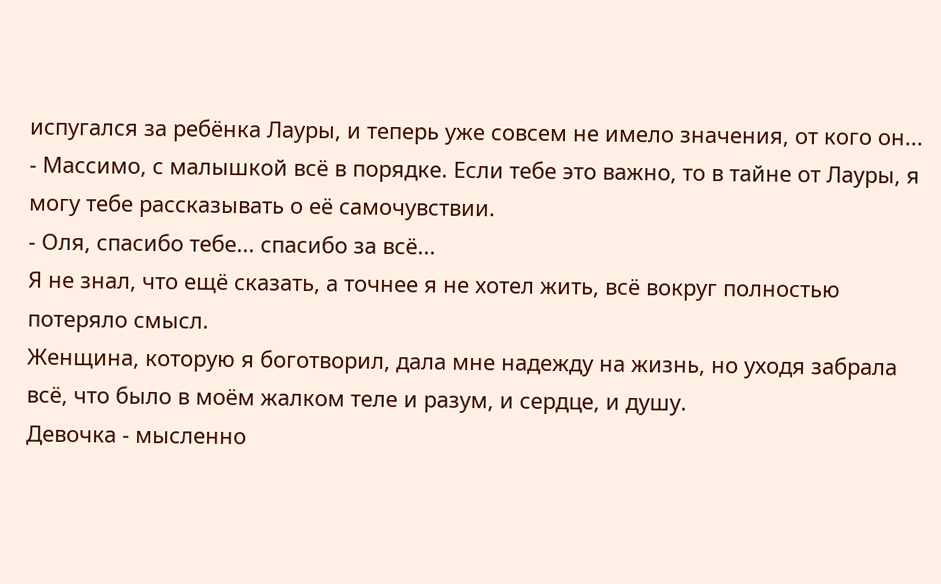испугался за ребёнка Лауры, и теперь уже совсем не имело значения, от кого он...
- Массимо, с малышкой всё в порядке. Если тебе это важно, то в тайне от Лауры, я могу тебе рассказывать о её самочувствии.
- Оля, спасибо тебе... спасибо за всё...
Я не знал, что ещё сказать, а точнее я не хотел жить, всё вокруг полностью потеряло смысл.
Женщина, которую я боготворил, дала мне надежду на жизнь, но уходя забрала всё, что было в моём жалком теле и разум, и сердце, и душу.
Девочка - мысленно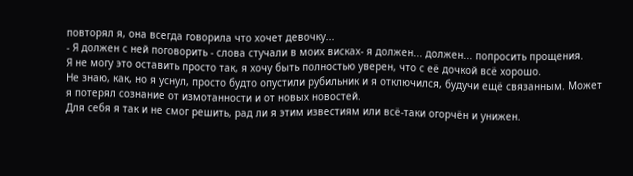повторял я, она всегда говорила что хочет девочку...
- Я должен с ней поговорить - слова стучали в моих висках- я должен... должен... попросить прощения.
Я не могу это оставить просто так, я хочу быть полностью уверен, что с её дочкой всё хорошо.
Не знаю, как, но я уснул, просто будто опустили рубильник и я отключился, будучи ещё связанным. Может я потерял сознание от измотанности и от новых новостей.
Для себя я так и не смог решить, рад ли я этим известиям или всё-таки огорчён и унижен.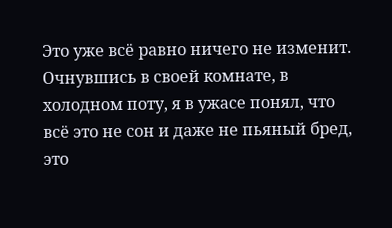Это уже всё равно ничего не изменит.
Очнувшись в своей комнате, в холодном поту, я в ужасе понял, что всё это не сон и даже не пьяный бред, это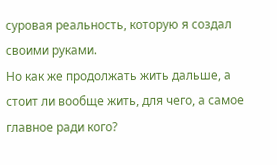суровая реальность, которую я создал своими руками.
Но как же продолжать жить дальше, а стоит ли вообще жить, для чего, а самое главное ради кого?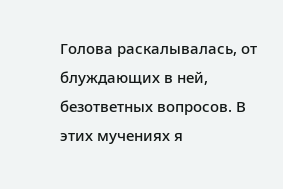Голова раскалывалась, от блуждающих в ней, безответных вопросов. В этих мучениях я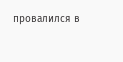провалился в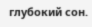глубокий сон.